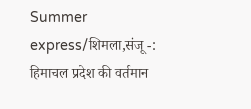Summer express/शिमला,संजू -: हिमाचल प्रदेश की वर्तमान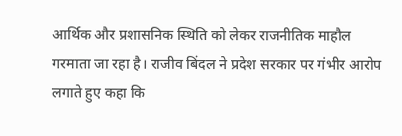आर्थिक और प्रशासनिक स्थिति को लेकर राजनीतिक माहौल गरमाता जा रहा है। राजीव बिंदल ने प्रदेश सरकार पर गंभीर आरोप लगाते हुए कहा कि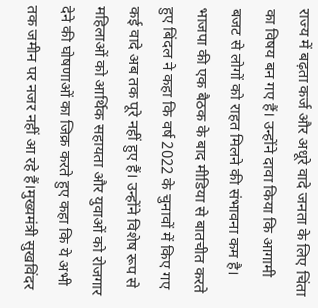राज्य में बढ़ता कर्ज और अधूरे वादे जनता के लिए चिंता का विषय बन गए हैं। उन्होंने दावा किया कि आगामी बजट से लोगों को राहत मिलने की संभावना कम है।
भाजपा की एक बैठक के बाद मीडिया से बातचीत करते हुए बिंदल ने कहा कि वर्ष 2022 के चुनावों में किए गए कई वादे अब तक पूरे नहीं हुए हैं। उन्होंने विशेष रूप से महिलाओं को आर्थिक सहायता और युवाओं को रोजगार देने की घोषणाओं का जिक्र करते हुए कहा कि ये अभी तक जमीन पर नजर नहीं आ रहे हैं।मुख्यमंत्री सुखविंदर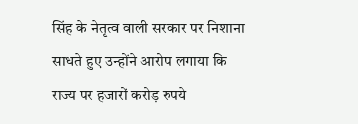सिंह के नेतृत्व वाली सरकार पर निशाना साधते हुए उन्होंने आरोप लगाया कि राज्य पर हजारों करोड़ रुपये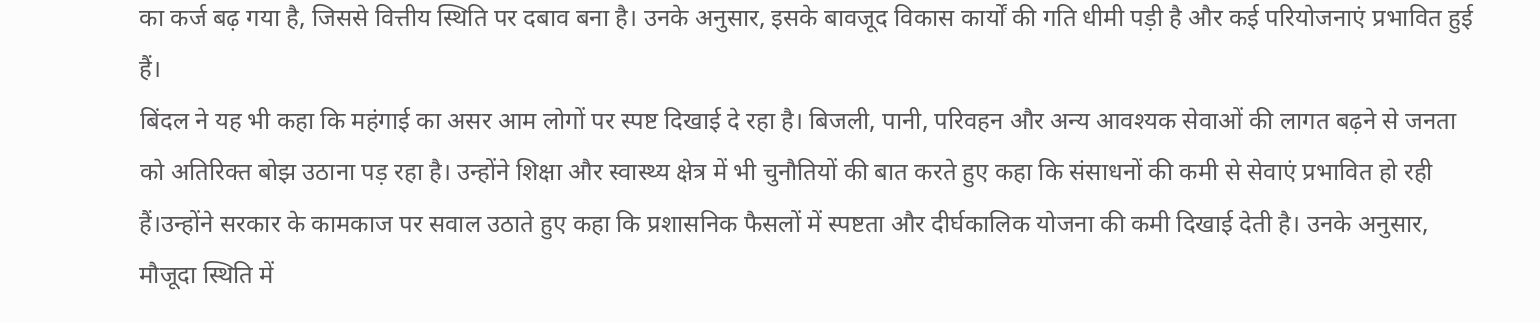का कर्ज बढ़ गया है, जिससे वित्तीय स्थिति पर दबाव बना है। उनके अनुसार, इसके बावजूद विकास कार्यों की गति धीमी पड़ी है और कई परियोजनाएं प्रभावित हुई हैं।
बिंदल ने यह भी कहा कि महंगाई का असर आम लोगों पर स्पष्ट दिखाई दे रहा है। बिजली, पानी, परिवहन और अन्य आवश्यक सेवाओं की लागत बढ़ने से जनता को अतिरिक्त बोझ उठाना पड़ रहा है। उन्होंने शिक्षा और स्वास्थ्य क्षेत्र में भी चुनौतियों की बात करते हुए कहा कि संसाधनों की कमी से सेवाएं प्रभावित हो रही हैं।उन्होंने सरकार के कामकाज पर सवाल उठाते हुए कहा कि प्रशासनिक फैसलों में स्पष्टता और दीर्घकालिक योजना की कमी दिखाई देती है। उनके अनुसार, मौजूदा स्थिति में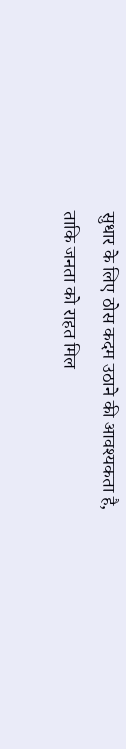सुधार के लिए ठोस कदम उठाने की आवश्यकता है, ताकि जनता को राहत मिल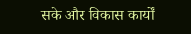सके और विकास कार्यों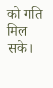को गति मिल सके।